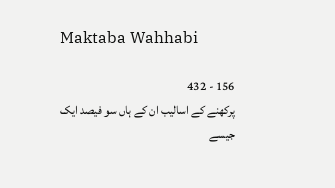Maktaba Wahhabi

156 - 432
پرکھنے کے اسالیب ان کے ہاں سو فیصد ایک جیسے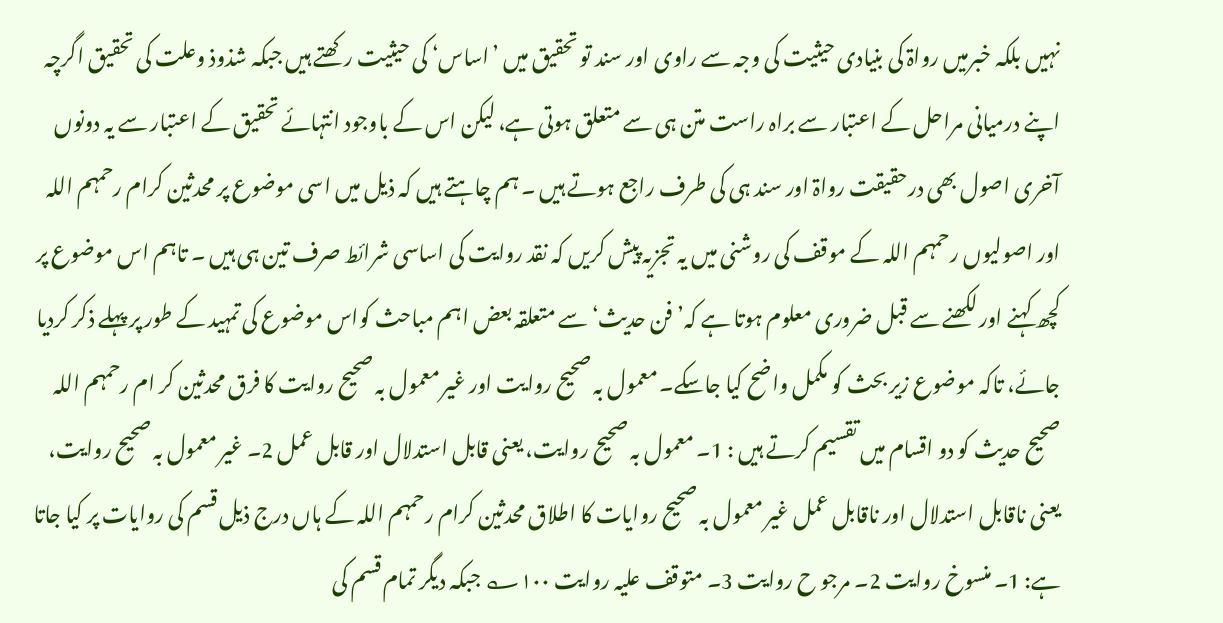نہیں بلکہ خبرمیں رواۃ کی بنیادی حیثیت کی وجہ سے راوی اور سند تو تحقیق میں ’اساس‘ کی حیثیت رکھتے ہیں جبکہ شذوذ وعلت کی تحقیق اگرچہ اپنے درمیانی مراحل کے اعتبار سے براہ راست متن ہی سے متعلق ہوتی ہے، لیکن اس کے باوجود انتہائے تحقیق کے اعتبار سے یہ دونوں آخری اصول بھی درحقیقت رواۃ اور سند ہی کی طرف راجع ہوتے ہیں ۔ ہم چاہتے ہیں کہ ذیل میں اسی موضوع پر محدثین کرام رحمہم اللہ اور اصولیوں رحمہم اللہ کے موقف کی روشنی میں یہ تجزیہ پیش کریں کہ نقد روایت کی اساسی شرائط صرف تین ہی ہیں ۔ تاہم اس موضوع پر کچھ کہنے اور لکھنے سے قبل ضروری معلوم ہوتا ہے کہ’فن حدیث‘ سے متعلقہ بعض اہم مباحث کواس موضوع کی تمہید کے طور پر پہلے ذکر کردیا جائے، تاکہ موضوع زیر بحث کو مکمل واضح کیا جاسکے۔ معمول بہ صحیح روایت اور غیر معمول بہ صحیح روایت کا فرق محدثین کر ام رحمہم اللہ صحیح حدیث کو دو اقسام میں تقسیم کرتے ہیں : 1۔ معمول بہ صحیح روایت، یعنی قابل استدلال اور قابل عمل 2۔ غیر معمول بہ صحیح روایت، یعنی ناقابل استدلال اور ناقابل عمل غیر معمول بہ صحیح روایات کا اطلاق محدثین کرام رحمہم اللہ کے ہاں درج ذیل قسم کی روایات پر کیا جاتا ہے: 1۔ منسوخ روایت 2۔ مرجو ح روایت 3۔ متوقف علیہ روایت ۱۰۰؎ جبکہ دیگر تمام قسم کی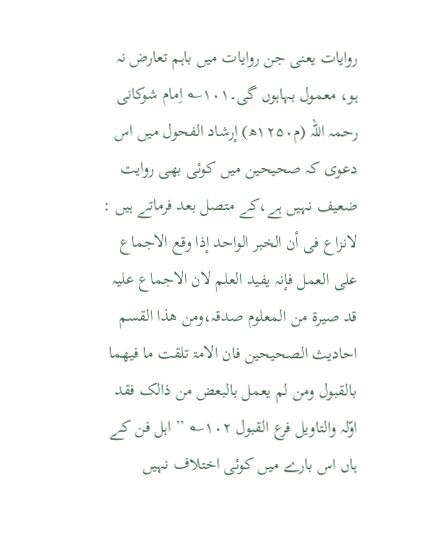روایات یعنی جن روایات میں باہم تعارض نہ ہو، معمول بہاہوں گی۔۱۰۱؎ اِمام شوکانی رحمہ اللہ (م۱۲۵۰ھ) إرشاد الفحول میں اس دعوی کہ صحیحین میں کوئی بھی روایت ضعیف نہیں ہے،کے متصل بعد فرماتے ہیں : لانزاع فی أن الخبر الواحد إذا وقع الاجماع علی العمل فإنہ یفید العلم لان الاجماع علیہ قد صیرۃ من المعلوم صدقہ،ومن ھذا القسم احادیث الصحیحین فان الامۃ تلقت ما فیھما بالقبول ومن لم یعمل بالبعض من ذالک فقد اوّلہ والتاویل فرع القبول ۱۰۲؎ ’’ اہل فن کے ہاں اس بارے میں کوئی اختلاف نہیں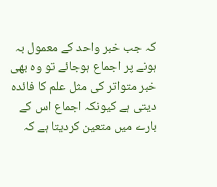کہ جب خبر واحد کے معمول بہ ہونے پر اجماع ہوجائے تو وہ بھی خبر متواتر کی مثل علم کا فائدہ دیتی ہے کیونکہ اجماع اس کے بارے میں متعین کردیتا ہے کہ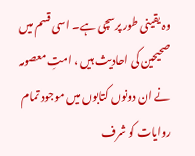وہ یقینی طور پرسچی ہے۔ اسی قسم میں صحیحین کی احادیث ہیں ، امتِ معصومہ نے ان دونوں کتابوں میں موجود تمام روایات کو شرف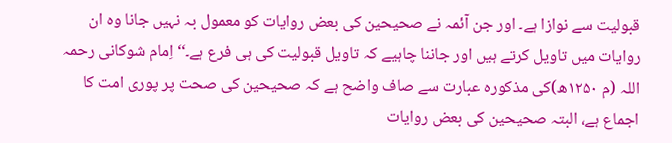قبولیت سے نوازا ہے۔ اور جن آئمہ نے صحیحین کی بعض روایات کو معمول بہ نہیں جانا وہ ان روایات میں تاویل کرتے ہیں اور جاننا چاہیے کہ تاویل قبولیت کی ہی فرع ہے۔‘‘ اِمام شوکانی رحمہ اللہ (م ۱۲۵۰ھ)کی مذکورہ عبارت سے صاف واضح ہے کہ صحیحین کی صحت پر پوری امت کا اجماع ہے، البتہ صحیحین کی بعض روایات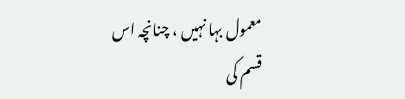معمول بہا نہیں ، چنانچہ اس قسم کی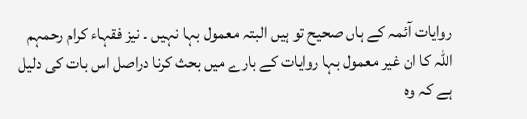روایات آئمہ کے ہاں صحیح تو ہیں البتہ معمول بہا نہیں ۔ نیز فقہاء کرام رحمہم اللہ کا ان غیر معمول بہا روایات کے بارے میں بحث کرنا دراصل اس بات کی دلیل ہے کہ وہ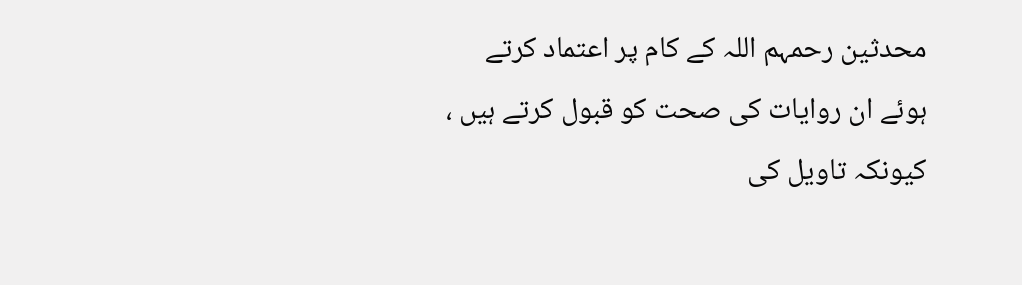محدثین رحمہم اللہ کے کام پر اعتماد کرتے ہوئے ان روایات کی صحت کو قبول کرتے ہیں ، کیونکہ تاویل کی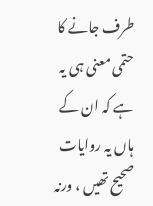طرف جانے کا حتمی معنی ہی یہ ہے کہ ان کے ہاں یہ روایات صحیح تھیں ، ورنہ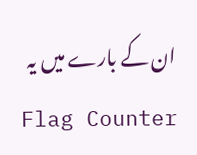ان کے بارے میں یہ
Flag Counter